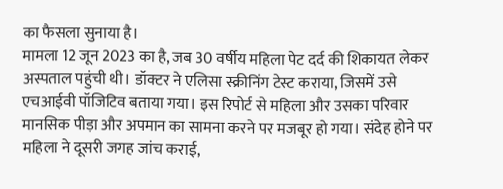का फैसला सुनाया है।
मामला 12 जून 2023 का है, जब 30 वर्षीय महिला पेट दर्द की शिकायत लेकर अस्पताल पहुंची थी। डॉक्टर ने एलिसा स्क्रीनिंग टेस्ट कराया, जिसमें उसे एचआईवी पॉजिटिव बताया गया। इस रिपोर्ट से महिला और उसका परिवार मानसिक पीड़ा और अपमान का सामना करने पर मजबूर हो गया। संदेह होने पर महिला ने दूसरी जगह जांच कराई,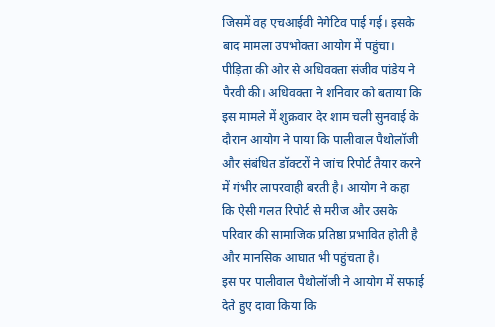जिसमें वह एचआईवी नेगेटिव पाई गई। इसके बाद मामला उपभोक्ता आयोग में पहुंचा।
पीड़िता की ओर से अधिवक्ता संजीव पांडेय ने पैरवी की। अधिवक्ता ने शनिवार को बताया कि इस मामले में शुक्रवार देर शाम चली सुनवाई के दौरान आयोग ने पाया कि पालीवाल पैथोलॉजी और संबंधित डॉक्टरों ने जांच रिपोर्ट तैयार करने में गंभीर लापरवाही बरती है। आयोग ने कहा कि ऐसी गलत रिपोर्ट से मरीज और उसके परिवार की सामाजिक प्रतिष्ठा प्रभावित होती है और मानसिक आघात भी पहुंचता है।
इस पर पालीवाल पैथोलॉजी ने आयोग में सफाई देते हुए दावा किया कि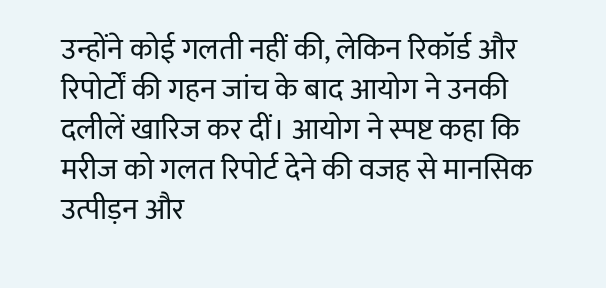उन्होंने कोई गलती नहीं की, लेकिन रिकॉर्ड और रिपोर्टों की गहन जांच के बाद आयोग ने उनकी दलीलें खारिज कर दीं। आयोग ने स्पष्ट कहा कि मरीज को गलत रिपोर्ट देने की वजह से मानसिक उत्पीड़न और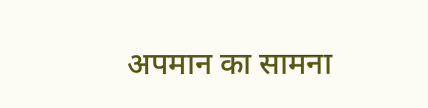अपमान का सामना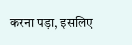करना पड़ा, इसलिए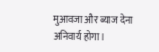मुआवजा और ब्याज देना अनिवार्य होगा।